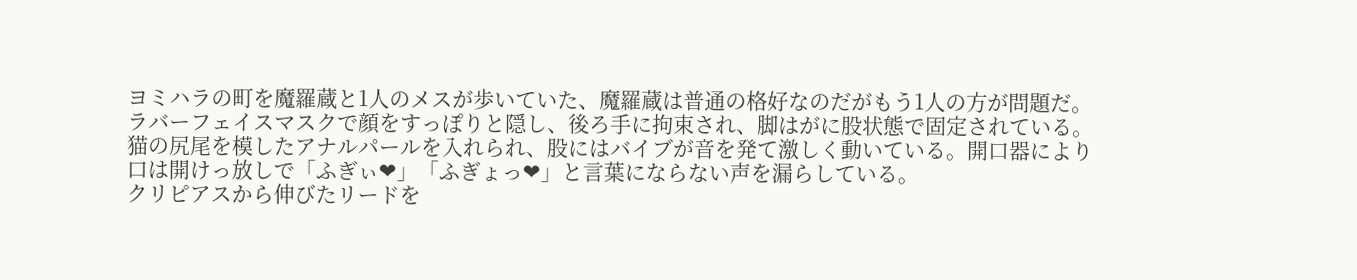ヨミハラの町を魔羅蔵と1人のメスが歩いていた、魔羅蔵は普通の格好なのだがもう1人の方が問題だ。
ラバーフェイスマスクで顔をすっぽりと隠し、後ろ手に拘束され、脚はがに股状態で固定されている。
猫の尻尾を模したアナルパールを入れられ、股にはバイブが音を発て激しく動いている。開口器により口は開けっ放しで「ふぎぃ❤」「ふぎょっ❤」と言葉にならない声を漏らしている。
クリピアスから伸びたリードを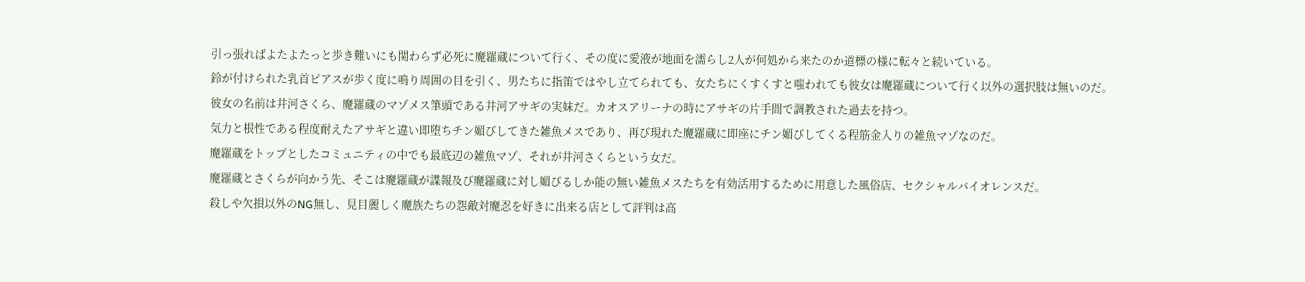引っ張ればよたよたっと歩き難いにも関わらず必死に魔羅蔵について行く、その度に愛液が地面を濡らし2人が何処から来たのか道標の様に転々と続いている。
鈴が付けられた乳首ピアスが歩く度に鳴り周囲の目を引く、男たちに指笛ではやし立てられても、女たちにくすくすと嗤われても彼女は魔羅蔵について行く以外の選択肢は無いのだ。
彼女の名前は井河さくら、魔羅蔵のマゾメス筆頭である井河アサギの実妹だ。カオスアリーナの時にアサギの片手間で調教された過去を持つ。
気力と根性である程度耐えたアサギと違い即堕ちチン媚びしてきた雑魚メスであり、再び現れた魔羅蔵に即座にチン媚びしてくる程筋金入りの雑魚マゾなのだ。
魔羅蔵をトップとしたコミュニティの中でも最底辺の雑魚マゾ、それが井河さくらという女だ。
魔羅蔵とさくらが向かう先、そこは魔羅蔵が諜報及び魔羅蔵に対し媚びるしか能の無い雑魚メスたちを有効活用するために用意した風俗店、セクシャルバイオレンスだ。
殺しや欠損以外のNG無し、見目麗しく魔族たちの怨敵対魔忍を好きに出来る店として評判は高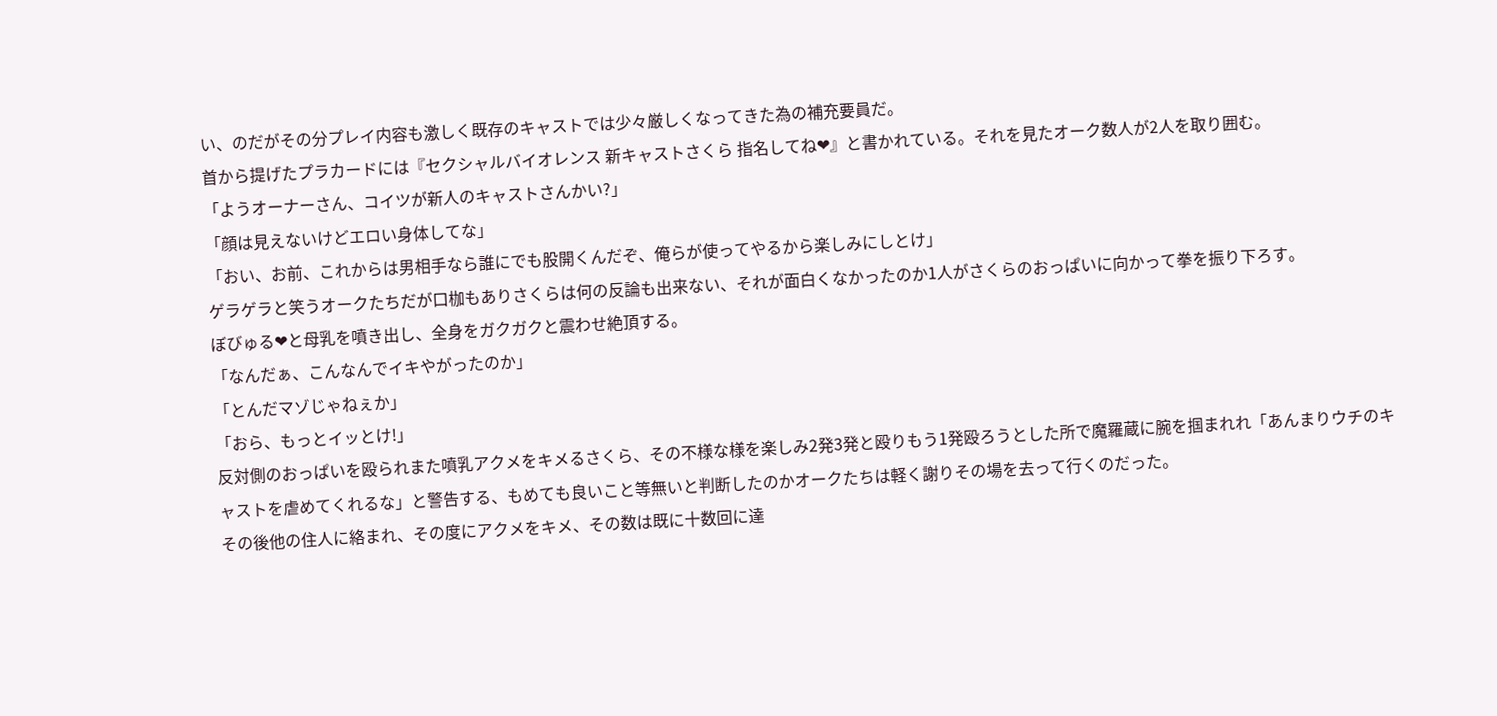い、のだがその分プレイ内容も激しく既存のキャストでは少々厳しくなってきた為の補充要員だ。
首から提げたプラカードには『セクシャルバイオレンス 新キャストさくら 指名してね❤』と書かれている。それを見たオーク数人が2人を取り囲む。
「ようオーナーさん、コイツが新人のキャストさんかい?」
「顔は見えないけどエロい身体してな」
「おい、お前、これからは男相手なら誰にでも股開くんだぞ、俺らが使ってやるから楽しみにしとけ」
ゲラゲラと笑うオークたちだが口枷もありさくらは何の反論も出来ない、それが面白くなかったのか1人がさくらのおっぱいに向かって拳を振り下ろす。
ぼびゅる❤と母乳を噴き出し、全身をガクガクと震わせ絶頂する。
「なんだぁ、こんなんでイキやがったのか」
「とんだマゾじゃねぇか」
「おら、もっとイッとけ!」
反対側のおっぱいを殴られまた噴乳アクメをキメるさくら、その不様な様を楽しみ2発3発と殴りもう1発殴ろうとした所で魔羅蔵に腕を掴まれれ「あんまりウチのキャストを虐めてくれるな」と警告する、もめても良いこと等無いと判断したのかオークたちは軽く謝りその場を去って行くのだった。
その後他の住人に絡まれ、その度にアクメをキメ、その数は既に十数回に達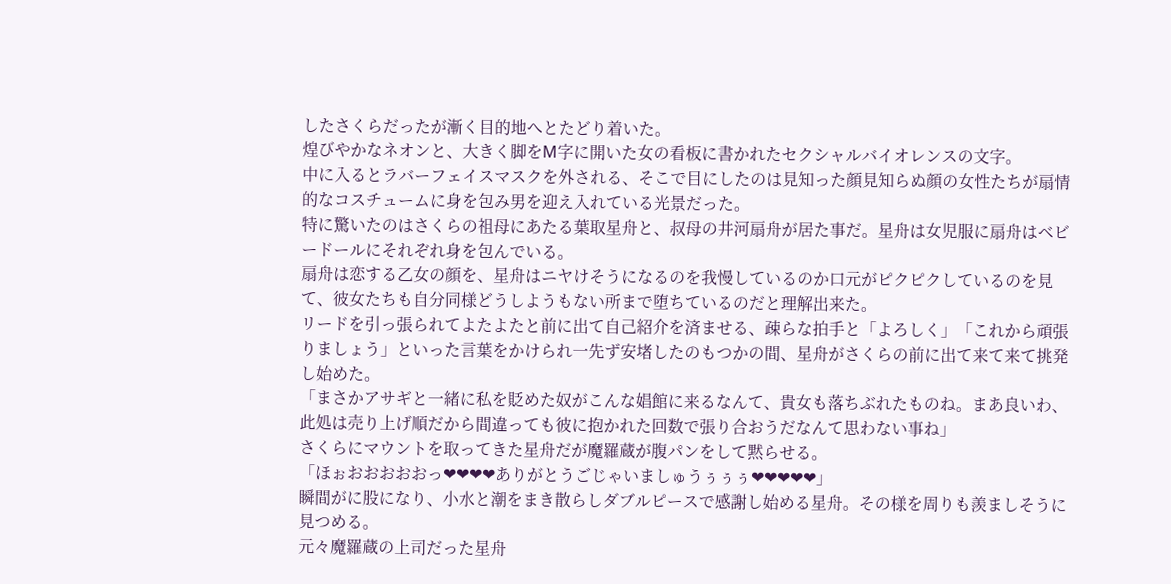したさくらだったが漸く目的地へとたどり着いた。
煌びやかなネオンと、大きく脚をM字に開いた女の看板に書かれたセクシャルバイオレンスの文字。
中に入るとラバーフェイスマスクを外される、そこで目にしたのは見知った顔見知らぬ顔の女性たちが扇情的なコスチュームに身を包み男を迎え入れている光景だった。
特に驚いたのはさくらの祖母にあたる葉取星舟と、叔母の井河扇舟が居た事だ。星舟は女児服に扇舟はベビードールにそれぞれ身を包んでいる。
扇舟は恋する乙女の顔を、星舟はニヤけそうになるのを我慢しているのか口元がピクピクしているのを見て、彼女たちも自分同様どうしようもない所まで堕ちているのだと理解出来た。
リードを引っ張られてよたよたと前に出て自己紹介を済ませる、疎らな拍手と「よろしく」「これから頑張りましょう」といった言葉をかけられ一先ず安堵したのもつかの間、星舟がさくらの前に出て来て来て挑発し始めた。
「まさかアサギと一緒に私を貶めた奴がこんな娼館に来るなんて、貴女も落ちぶれたものね。まあ良いわ、此処は売り上げ順だから間違っても彼に抱かれた回数で張り合おうだなんて思わない事ね」
さくらにマウントを取ってきた星舟だが魔羅蔵が腹パンをして黙らせる。
「ほぉおおおおおっ❤❤❤❤ありがとうごじゃいましゅうぅぅぅ❤❤❤❤❤」
瞬間がに股になり、小水と潮をまき散らしダブルピースで感謝し始める星舟。その様を周りも羨ましそうに見つめる。
元々魔羅蔵の上司だった星舟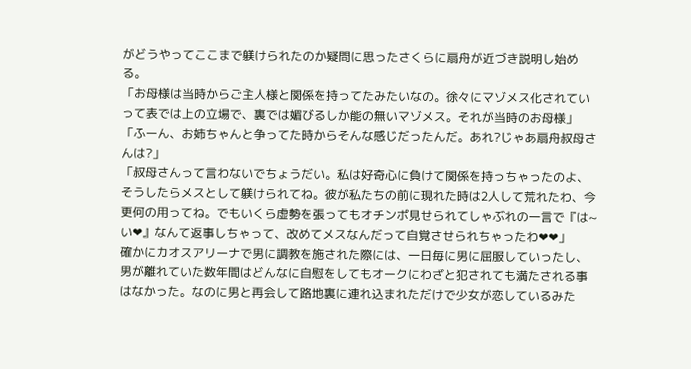がどうやってここまで躾けられたのか疑問に思ったさくらに扇舟が近づき説明し始める。
「お母様は当時からご主人様と関係を持ってたみたいなの。徐々にマゾメス化されていって表では上の立場で、裏では媚びるしか能の無いマゾメス。それが当時のお母様」
「ふーん、お姉ちゃんと争ってた時からそんな感じだったんだ。あれ?じゃあ扇舟叔母さんは?」
「叔母さんって言わないでちょうだい。私は好奇心に負けて関係を持っちゃったのよ、そうしたらメスとして躾けられてね。彼が私たちの前に現れた時は2人して荒れたわ、今更何の用ってね。でもいくら虚勢を張ってもオチンポ見せられてしゃぶれの一言で『は~い❤』なんて返事しちゃって、改めてメスなんだって自覚させられちゃったわ❤❤」
確かにカオスアリーナで男に調教を施された際には、一日毎に男に屈服していったし、男が離れていた数年間はどんなに自慰をしてもオークにわざと犯されても満たされる事はなかった。なのに男と再会して路地裏に連れ込まれただけで少女が恋しているみた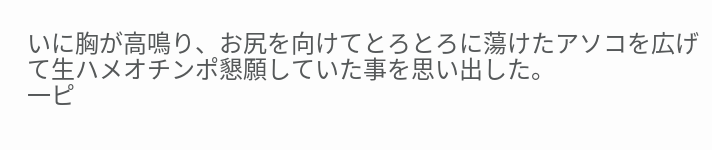いに胸が高鳴り、お尻を向けてとろとろに蕩けたアソコを広げて生ハメオチンポ懇願していた事を思い出した。
一ピ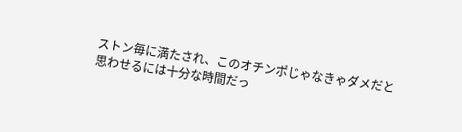ストン毎に満たされ、このオチンポじゃなきゃダメだと思わせるには十分な時間だっ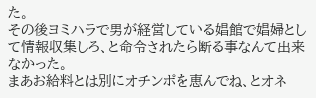た。
その後ヨミハラで男が経営している娼館で娼婦として情報収集しろ、と命令されたら断る事なんて出来なかった。
まあお給料とは別にオチンポを恵んでね、とオネ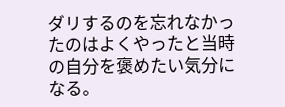ダリするのを忘れなかったのはよくやったと当時の自分を褒めたい気分になる。